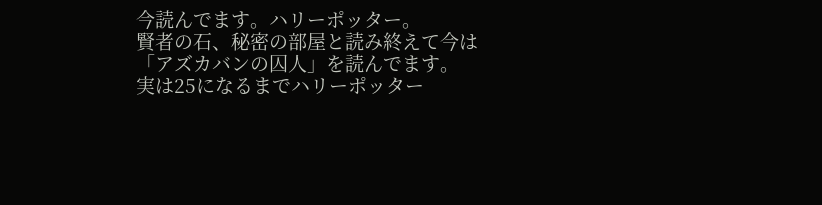今読んでます。ハリーポッター。
賢者の石、秘密の部屋と読み終えて今は「アズカバンの囚人」を読んでます。
実は25になるまでハリーポッター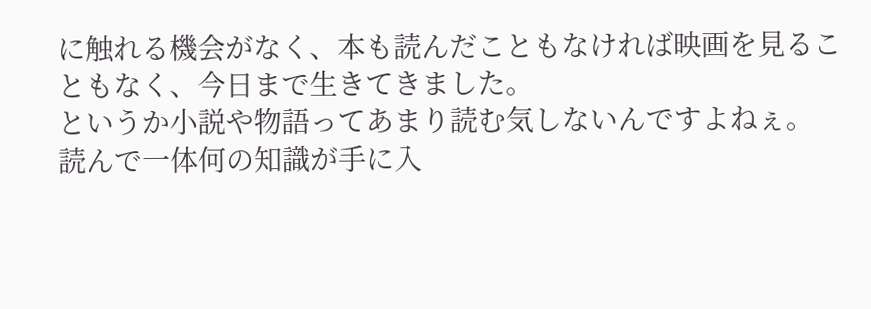に触れる機会がなく、本も読んだこともなければ映画を見ることもなく、今日まで生きてきました。
というか小説や物語ってあまり読む気しないんですよねぇ。
読んで一体何の知識が手に入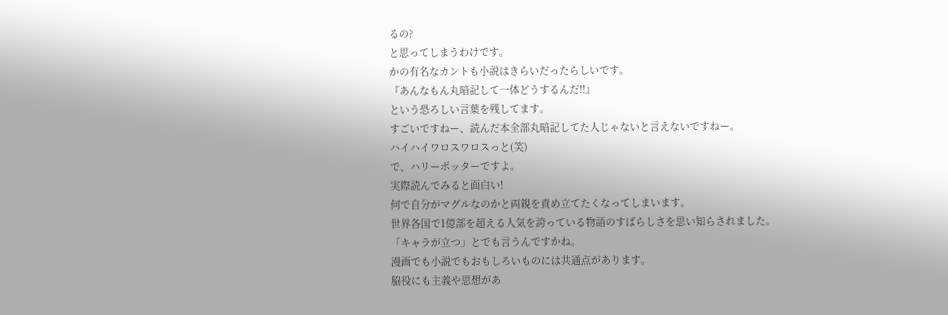るの?
と思ってしまうわけです。
かの有名なカントも小説はきらいだったらしいです。
『あんなもん丸暗記して一体どうするんだ!!』
という恐ろしい言葉を残してます。
すごいですねー、読んだ本全部丸暗記してた人じゃないと言えないですねー。
ハイハイワロスワロスっと(笑)
で、ハリーポッターですよ。
実際読んでみると面白い!
何で自分がマグルなのかと両親を責め立てたくなってしまいます。
世界各国で1億部を超える人気を誇っている物語のすばらしさを思い知らされました。
「キャラが立つ」とでも言うんですかね。
漫画でも小説でもおもしろいものには共通点があります。
脇役にも主義や思想があ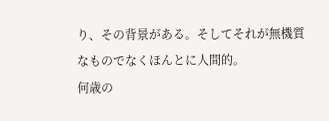り、その背景がある。そしてそれが無機質なものでなくほんとに人間的。
何歳の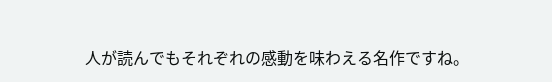人が読んでもそれぞれの感動を味わえる名作ですね。